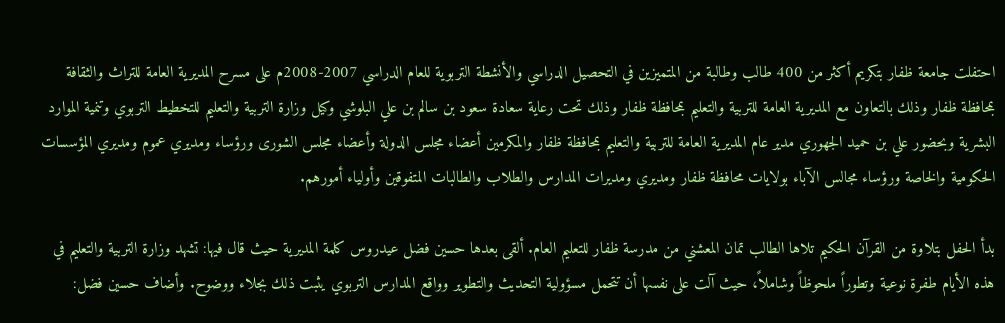احتفلت جامعة ظفار بتكريم أكثر من 400 طالب وطالبة من المتميزين في التحصيل الدراسي والأنشطة التربوية للعام الدراسي 2007-2008م على مسرح المديرية العامة للتراث والثقافة بمحافظة ظفار وذلك بالتعاون مع المديرية العامة للتربية والتعليم بمحافظة ظفار وذلك تحت رعاية سعادة سعود بن سالم بن علي البلوشي وكيل وزارة التربية والتعليم للتخطيط التربوي وتنمية الموارد البشرية وبحضور علي بن حميد الجهوري مدير عام المديرية العامة للتربية والتعليم بمحافظة ظفار والمكرمين أعضاء مجلس الدولة وأعضاء مجلس الشورى ورؤساء ومديري عموم ومديري المؤسسات الحكومية والخاصة ورؤساء مجالس الآباء بولايات محافظة ظفار ومديري ومديرات المدارس والطلاب والطالبات المتفوقين وأولياء أمورهم.

بدأ الحفل بتلاوة من القرآن الحكيم تلاها الطالب تمان المعشني من مدرسة ظفار للتعليم العام. ألقى بعدها حسين فضل عيدروس كلمة المديرية حيث قال فيها: تشهد وزارة التربية والتعليم في هذه الأيام طفرة نوعية وتطوراً ملحوظاً وشاملاً، حيث آلت على نفسها أن تتحمل مسؤولية التحديث والتطوير وواقع المدارس التربوي يثبت ذلك بجلاء ووضوح. وأضاف حسين فضل: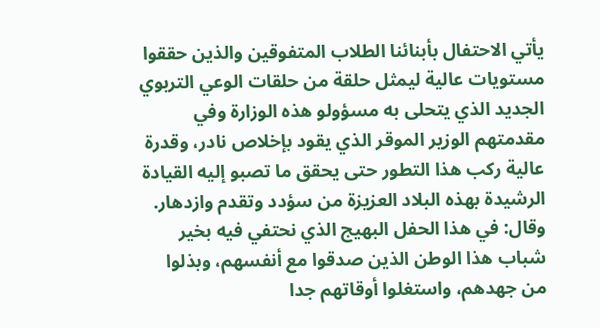يأتي الاحتفال بأبنائنا الطلاب المتفوقين والذين حققوا مستويات عالية ليمثل حلقة من حلقات الوعي التربوي الجديد الذي يتحلى به مسؤولو هذه الوزارة وفي مقدمتهم الوزير الموقر الذي يقود بإخلاص نادر، وقدرة عالية ركب هذا التطور حتى يحقق ما تصبو إليه القيادة الرشيدة بهذه البلاد العزيزة من سؤدد وتقدم وازدهار. وقال: في هذا الحفل البهيج الذي نحتفي فيه بخير شباب هذا الوطن الذين صدقوا مع أنفسهم، وبذلوا من جهدهم، واستغلوا أوقاتهم جدا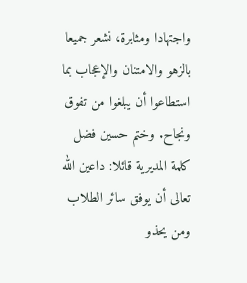واجتهادا ومثابرة، نشعر جميعا بالزهو والامتنان والإعجاب بما استطاعوا أن يبلغوا من تفوق ونجاح. وختم حسين فضل كلمة المديرية قائلا: داعين الله تعالى أن يوفق سائر الطلاب ومن يحذو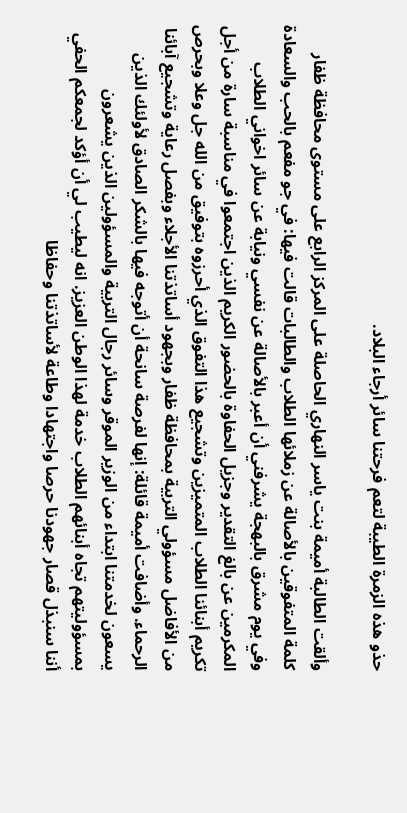حذو هذه الزمرة الطيبة لتعم فرحتنا سائر أرجاء البلاد.

وألقت الطالبة أميمة بنت ياسر النهاري الحاصلة على المركز الرابع على مستوى محافظة ظفار كلمة المتفوقين بالأصالة عن زملائها الطلاب والطالبات قالت فيها: في جو مفعم بالحب والسعادة وفي يوم مشرق بالبهجة يشرفني أن أعبر بالأصالة عن نفسي ونيابة عن سائر اخواني الطلاب المكرمين عن بالغ التقدير وجزيل الحفاوة بالحضور الكريم الذين اجتمعوا في مناسبة سارة من أجل تكريم أبنائنا الطلاب المتميزين وتشجيع هذا التفوق الذي أحرزوه بتوفيق من الله جل وعلا وبحرص من الأفاضل مسؤولي التربية بمحافظة ظفار وبجهود أساتذتنا الأجلاء وبفصل رعاية وتشجيع آبائنا الرحماء. وأضافت أميمة قائلة: إنها لفرصة سانحة أن أتوجه فيها بالشكر الصادق لأولئك الذين يسعون لخدمتنا ابتداء من الوزير الموقر وسائر رجال التربية والمسؤولين الذين يشعرون بمسؤوليتهم تجاه أبنائهم الطلاب خدمة لهذا الوطن العزيز. انه ليطيب لي أن أؤكد لجمعكم الحفي أننا سنبذل قصار جهودنا حرصا واجتهادا وطاعة لأساتذتنا وحفاظا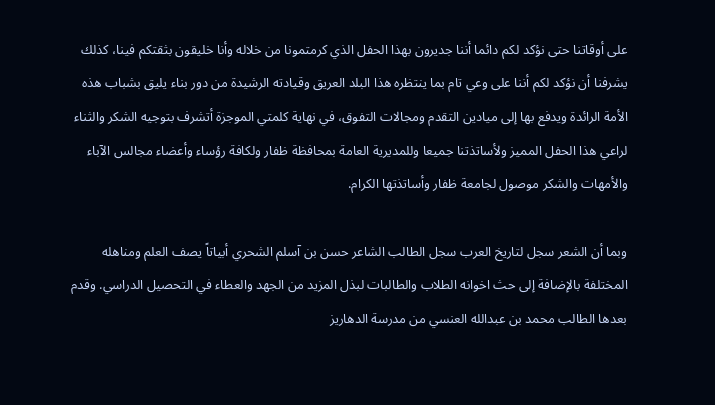على أوقاتنا حتى نؤكد لكم دائما أننا جديرون بهذا الحفل الذي كرمتمونا من خلاله وأنا خليقون بثقتكم فينا، كذلك يشرفنا أن نؤكد لكم أننا على وعي تام بما ينتظره هذا البلد العريق وقيادته الرشيدة من دور بناء يليق بشباب هذه الأمة الرائدة ويدفع بها إلى ميادين التقدم ومجالات التفوق، في نهاية كلمتي الموجزة أتشرف بتوجيه الشكر والثناء لراعي هذا الحفل المميز ولأساتذتنا جميعا وللمديرية العامة بمحافظة ظفار ولكافة رؤساء وأعضاء مجالس الآباء والأمهات والشكر موصول لجامعة ظفار وأساتذتها الكرام.

وبما أن الشعر سجل لتاريخ العرب سجل الطالب الشاعر حسن بن آسلم الشحري أبياتاً يصف العلم ومناهله المختلفة بالإضافة إلى حث اخوانه الطلاب والطالبات لبذل المزيد من الجهد والعطاء في التحصيل الدراسي. وقدم بعدها الطالب محمد بن عبدالله العنسي من مدرسة الدهاريز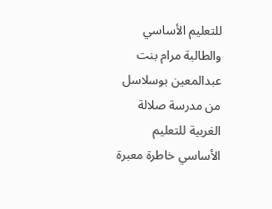للتعليم الأساسي والطالبة مرام بنت عبدالمعين بوسلاسل من مدرسة صلالة الغربية للتعليم الأساسي خاطرة معبرة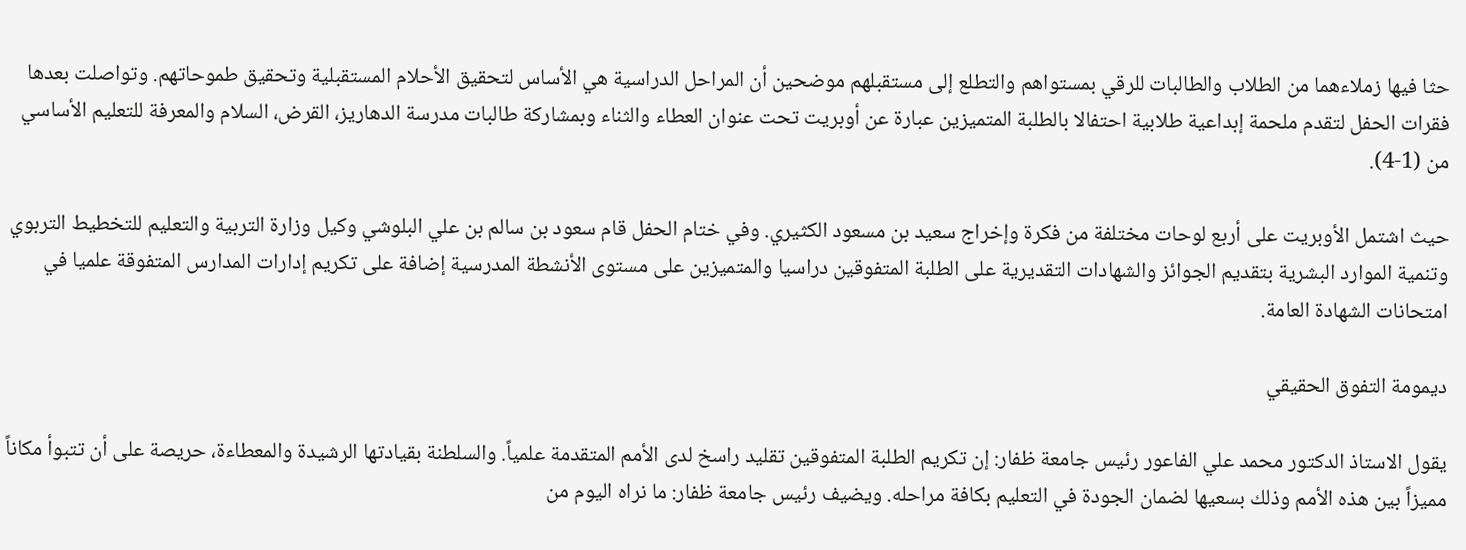حثا فيها زملاءهما من الطلاب والطالبات للرقي بمستواهم والتطلع إلى مستقبلهم موضحين أن المراحل الدراسية هي الأساس لتحقيق الأحلام المستقبلية وتحقيق طموحاتهم. وتواصلت بعدها فقرات الحفل لتقدم ملحمة إبداعية طلابية احتفالا بالطلبة المتميزين عبارة عن أوبريت تحت عنوان العطاء والثناء وبمشاركة طالبات مدرسة الدهاريز، القرض، السلام والمعرفة للتعليم الأساسي من (1-4).

حيث اشتمل الأوبريت على أربع لوحات مختلفة من فكرة وإخراج سعيد بن مسعود الكثيري. وفي ختام الحفل قام سعود بن سالم بن علي البلوشي وكيل وزارة التربية والتعليم للتخطيط التربوي وتنمية الموارد البشرية بتقديم الجوائز والشهادات التقديرية على الطلبة المتفوقين دراسيا والمتميزين على مستوى الأنشطة المدرسية إضافة على تكريم إدارات المدارس المتفوقة علميا في امتحانات الشهادة العامة.

ديمومة التفوق الحقيقي

يقول الاستاذ الدكتور محمد علي الفاعور رئيس جامعة ظفار: إن تكريم الطلبة المتفوقين تقليد راسخ لدى الأمم المتقدمة علمياً. والسلطنة بقيادتها الرشيدة والمعطاءة، حريصة على أن تتبوأ مكاناً مميزاً بين هذه الأمم وذلك بسعيها لضمان الجودة في التعليم بكافة مراحله. ويضيف رئيس جامعة ظفار: ما نراه اليوم من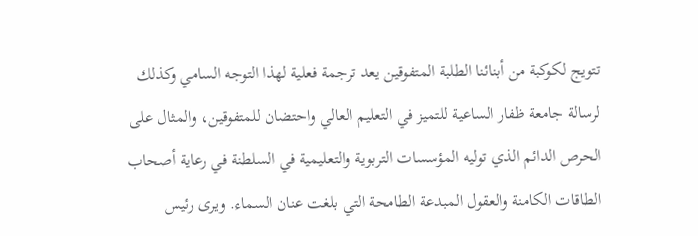تتويج لكوكبة من أبنائنا الطلبة المتفوقين يعد ترجمة فعلية لهذا التوجه السامي وكذلك لرسالة جامعة ظفار الساعية للتميز في التعليم العالي واحتضان للمتفوقين، والمثال على الحرص الدائم الذي توليه المؤسسات التربوية والتعليمية في السلطنة في رعاية أصحاب الطاقات الكامنة والعقول المبدعة الطامحة التي بلغت عنان السماء. ويرى رئيس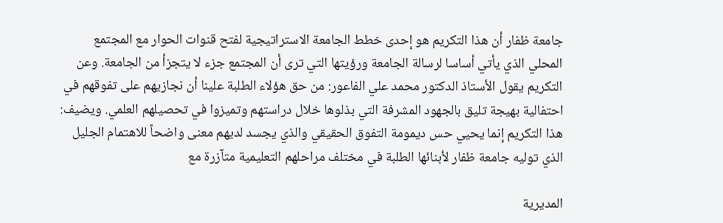جامعة ظفار أن هذا التكريم هو إحدى خطط الجامعة الاستراتيجية لفتح قنوات الحوار مع المجتمع المحلي الذي يأتي أساسا لرسالة الجامعة ورؤيتها التي ترى أن المجتمع جزء لا يتجزأ من الجامعة. وعن التكريم يقول الأستاذ الدكتور محمد علي الفاعور: من حق هؤلاء الطلبة علينا أن نجازيهم على تفوقهم في احتفالية بهيجة تليق بالجهود المشرفة التي بذلوها خلال دراستهم وتميزوا في تحصيلهم العلمي. ويضيف: هذا التكريم إنما يحيي حس ديمومة التفوق الحقيقي والذي يجسد لديهم معنى واضحاً للاهتمام الجليل الذي توليه جامعة ظفار لأبنائها الطلبة في مختلف مراحلهم التعليمية متآزرة مع

المديرية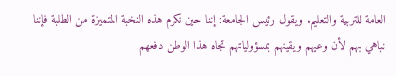العامة للتربية والتعليم. ويقول رئيس الجامعة: إننا حين نكرم هذه النخبة المتميزة من الطلبة فإننا نباهي بهم لأن وعيهم ويقينهم بمسؤولياتهم تجاه هذا الوطن دفعهم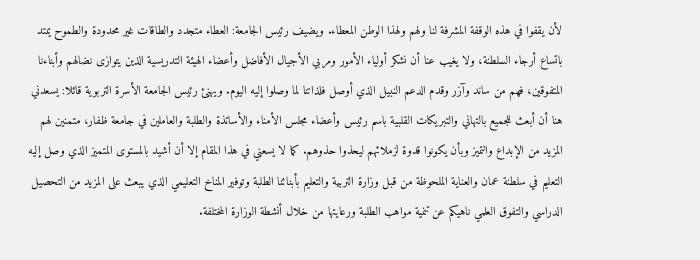لأن يقفوا في هذه الوقفة المشرفة لنا ولهم ولهذا الوطن المعطاء. ويضيف رئيس الجامعة: العطاء متجدد والطاقات غير محدودة والطموح يمتد باتساع أرجاء السلطنة، ولا يغيب عنا أن نشكر أولياء الأمور ومربي الأجيال الأفاضل وأعضاء الهيئة التدريسية الذين يتوازى نضالهم وأبناءنا المتفوقين، فهم من ساند وآزر وقدم الدعم النبيل الذي أوصل فلذاتنا لما وصلوا إليه اليوم. ويهنئ رئيس الجامعة الأسرة التربوية قائلا: يسعدني هنا أن أبعث للجميع بالتهاني والتبريكات القلبية باسم رئيس وأعضاء مجلس الأمناء والأساتذة والطلبة والعاملين في جامعة ظفار، متمنين لهم المزيد من الإبداع والتميز وبأن يكونوا قدوة لزملائهم ليحذوا حذوهم. كما لا يسعني في هذا المقام إلا أن أشيد بالمستوى المتميز الذي وصل إليه التعليم في سلطنة عمان والعناية الملحوظة من قبل وزارة التربية والتعليم بأبنائنا الطلبة وتوفير المناخ التعليمي الذي يبعث على المزيد من التحصيل الدراسي والتفوق العلمي ناهيكم عن تنمية مواهب الطلبة ورعايتها من خلال أنشطة الوزارة المختلفة.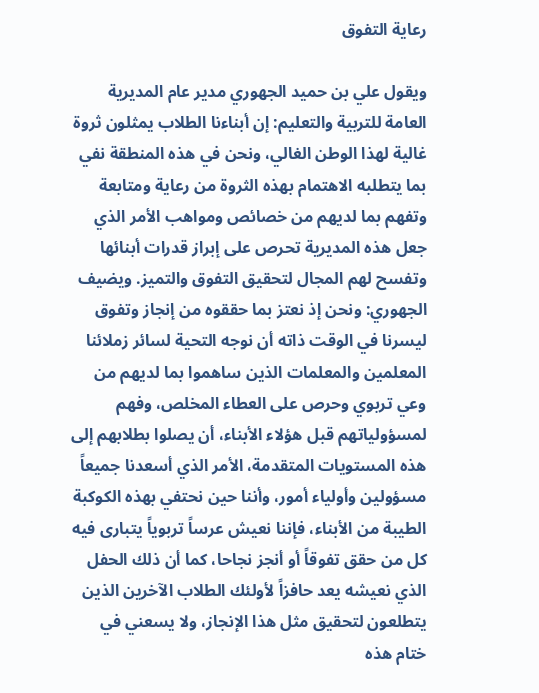رعاية التفوق

ويقول علي بن حميد الجهوري مدير عام المديرية العامة للتربية والتعليم: إن أبناءنا الطلاب يمثلون ثروة غالية لهذا الوطن الغالي، ونحن في هذه المنطقة نفي بما يتطلبه الاهتمام بهذه الثروة من رعاية ومتابعة وتفهم بما لديهم من خصائص ومواهب الأمر الذي جعل هذه المديرية تحرص على إبراز قدرات أبنائها وتفسح لهم المجال لتحقيق التفوق والتميز. ويضيف الجهوري: ونحن إذ نعتز بما حققوه من إنجاز وتفوق ليسرنا في الوقت ذاته أن نوجه التحية لسائر زملائنا المعلمين والمعلمات الذين ساهموا بما لديهم من وعي تربوي وحرص على العطاء المخلص، وفهم لمسؤولياتهم قبل هؤلاء الأبناء، أن يصلوا بطلابهم إلى هذه المستويات المتقدمة، الأمر الذي أسعدنا جميعاً مسؤولين وأولياء أمور، وأننا حين نحتفي بهذه الكوكبة الطيبة من الأبناء، فإننا نعيش عرساً تربوياً يتبارى فيه كل من حقق تفوقاً أو أنجز نجاحا، كما أن ذلك الحفل الذي نعيشه يعد حافزاً لأولئك الطلاب الآخرين الذين يتطلعون لتحقيق مثل هذا الإنجاز، ولا يسعني في ختام هذه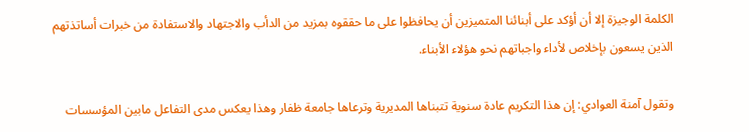الكلمة الوجيزة إلا أن أؤكد على أبنائنا المتميزين أن يحافظوا على ما حققوه بمزيد من الدأب والاجتهاد والاستفادة من خبرات أساتذتهم الذين يسعون بإخلاص لأداء واجباتهم نحو هؤلاء الأبناء.

وتقول آمنة العوادي: إن هذا التكريم عادة سنوية تتبناها المديرية وترعاها جامعة ظفار وهذا يعكس مدى التفاعل مابين المؤسسات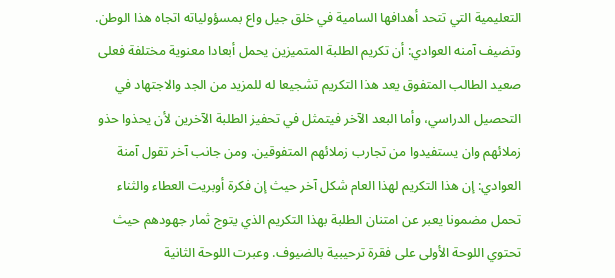التعليمية التي تتحد أهدافها السامية في خلق جيل واع بمسؤولياته اتجاه هذا الوطن. وتضيف آمنه العوادي: أن تكريم الطلبة المتميزين يحمل أبعادا معنوية مختلفة فعلى صعيد الطالب المتفوق يعد هذا التكريم تشجيعا له للمزيد من الجد والاجتهاد في التحصيل الدراسي، وأما البعد الآخر فيتمثل في تحفيز الطلبة الآخرين لأن يحذوا حذو زملائهم وان يستفيدوا من تجارب زملائهم المتفوقين. ومن جانب آخر تقول آمنة العوادي: إن هذا التكريم لهذا العام شكل آخر حيث إن فكرة أوبريت العطاء والثناء تحمل مضمونا يعبر عن امتنان الطلبة بهذا التكريم الذي يتوج ثمار جهودهم حيث تحتوي اللوحة الأولى على فقرة ترحيبية بالضيوف. وعبرت اللوحة الثانية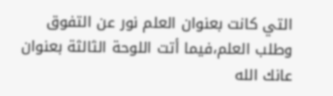التي كانت بعنوان العلم نور عن التفوق وطلب العلم،فيما أتت اللوحة الثالثة بعنوان عانك الله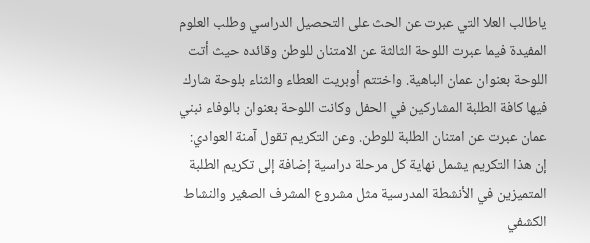ياطالب العلا التي عبرت عن الحث على التحصيل الدراسي وطلب العلوم المفيدة فيما عبرت اللوحة الثالثة عن الامتنان للوطن وقائده حيث أتت اللوحة بعنوان عمان الباهية. واختتم أوبريت العطاء والثناء بلوحة شارك فيها كافة الطلبة المشاركين في الحفل وكانت اللوحة بعنوان بالوفاء نبني عمان عبرت عن امتنان الطلبة للوطن. وعن التكريم تقول آمنة العوادي: إن هذا التكريم يشمل نهاية كل مرحلة دراسية إضافة إلى تكريم الطلبة المتميزين في الأنشطة المدرسية مثل مشروع المشرف الصغير والنشاط الكشفي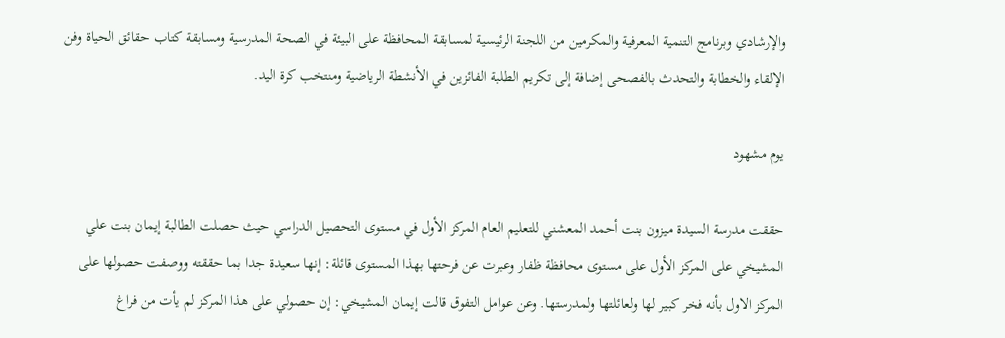والإرشادي وبرنامج التنمية المعرفية والمكرمين من اللجنة الرئيسية لمسابقة المحافظة على البيئة في الصحة المدرسية ومسابقة كتاب حقائق الحياة وفن الإلقاء والخطابة والتحدث بالفصحى إضافة إلى تكريم الطلبة الفائزين في الأنشطة الرياضية ومنتخب كرة اليد.

يوم مشهود

حققت مدرسة السيدة ميزون بنت أحمد المعشني للتعليم العام المركز الأول في مستوى التحصيل الدراسي حيث حصلت الطالبة إيمان بنت علي المشيخي على المركز الأول على مستوى محافظة ظفار وعبرت عن فرحتها بهذا المستوى قائلة: إنها سعيدة جدا بما حققته ووصفت حصولها على المركز الاول بأنه فخر كبير لها ولعائلتها ولمدرستها. وعن عوامل التفوق قالت إيمان المشيخي: إن حصولي على هذا المركز لم يأت من فراغ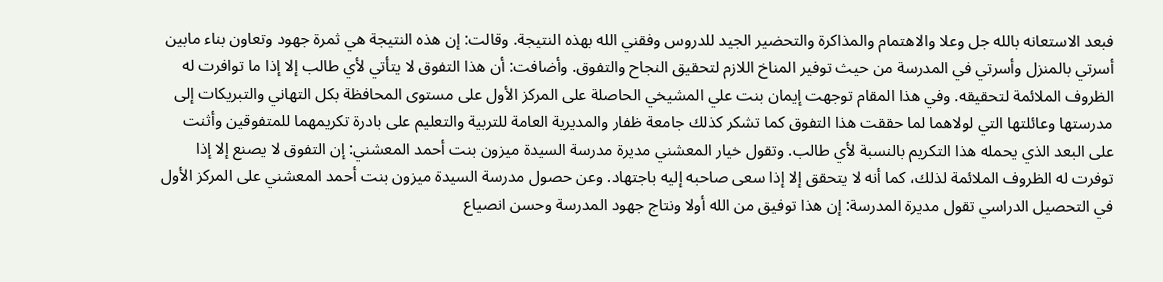فبعد الاستعانه بالله جل وعلا والاهتمام والمذاكرة والتحضير الجيد للدروس وفقني الله بهذه النتيجة. وقالت: إن هذه النتيجة هي ثمرة جهود وتعاون بناء مابين أسرتي بالمنزل وأسرتي في المدرسة من حيث توفير المناخ اللازم لتحقيق النجاح والتفوق. وأضافت: أن هذا التفوق لا يتأتي لأي طالب إلا إذا ما توافرت له الظروف الملائمة لتحقيقه. وفي هذا المقام توجهت إيمان بنت علي المشيخي الحاصلة على المركز الأول على مستوى المحافظة بكل التهاني والتبريكات إلى مدرستها وعائلتها التي لولاهما لما حققت هذا التفوق كما تشكر كذلك جامعة ظفار والمديرية العامة للتربية والتعليم على بادرة تكريمهما للمتفوقين وأثنت على البعد الذي يحمله هذا التكريم بالنسبة لأي طالب. وتقول خيار المعشني مديرة مدرسة السيدة ميزون بنت أحمد المعشني: إن التفوق لا يصنع إلا إذا توفرت له الظروف الملائمة لذلك، كما أنه لا يتحقق إلا إذا سعى صاحبه إليه باجتهاد. وعن حصول مدرسة السيدة ميزون بنت أحمد المعشني على المركز الأول في التحصيل الدراسي تقول مديرة المدرسة: إن هذا توفيق من الله أولا ونتاج جهود المدرسة وحسن انصياع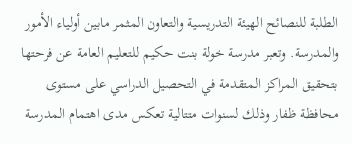الطلبة للنصائح الهيئة التدريسية والتعاون المثمر مابين أولياء الأمور والمدرسة. وتعبر مدرسة خولة بنت حكيم للتعليم العامة عن فرحتها بتحقيق المراكز المتقدمة في التحصيل الدراسي على مستوى محافظة ظفار وذلك لسنوات متتالية تعكس مدى اهتمام المدرسة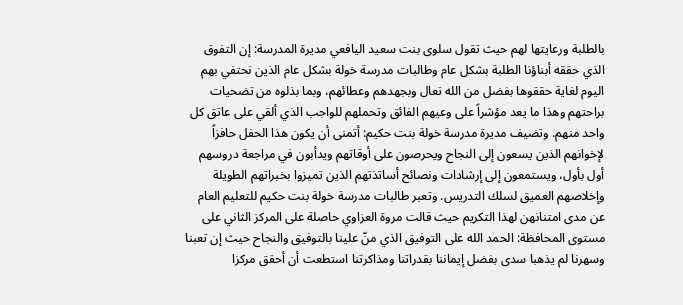بالطلبة ورعايتها لهم حيث تقول سلوى بنت سعيد اليافعي مديرة المدرسة: إن التفوق الذي حققه أبناؤنا الطلبة بشكل عام وطالبات مدرسة خولة بشكل عام الذين نحتفي بهم اليوم لغاية حققوها بفضل من الله تعال وبجهدهم وعطائهم، وبما بذلوه من تضحيات براحتهم وهذا ما يعد مؤشراً على وعيهم الفائق وتحملهم للواجب الذي ألقي على عاتق كل واحد منهم. وتضيف مديرة مدرسة خولة بنت حكيم: أتمنى أن يكون هذا الحفل حافزاً لإخوانهم الذين يسعون إلى النجاح ويحرصون على أوقاتهم ويدأبون في مراجعة دروسهم أول بأول، ويستمعون إلى إرشادات ونصائح أساتذتهم الذين تميزوا بخبراتهم الطويلة وإخلاصهم العميق لسلك التدريس. وتعبر طالبات مدرسة خولة بنت حكيم للتعليم العام عن مدى امتنانهن لهذا التكريم حيث قالت مروة العزاوي حاصلة على المركز الثاني على مستوى المحافظة: الحمد الله على التوفيق الذي منّ علينا بالتوفيق والنجاح حيث إن تعبنا وسهرنا لم يذهبا سدى بفضل إيماننا بقدراتنا ومذاكرتنا استطعت أن أحقق مركزا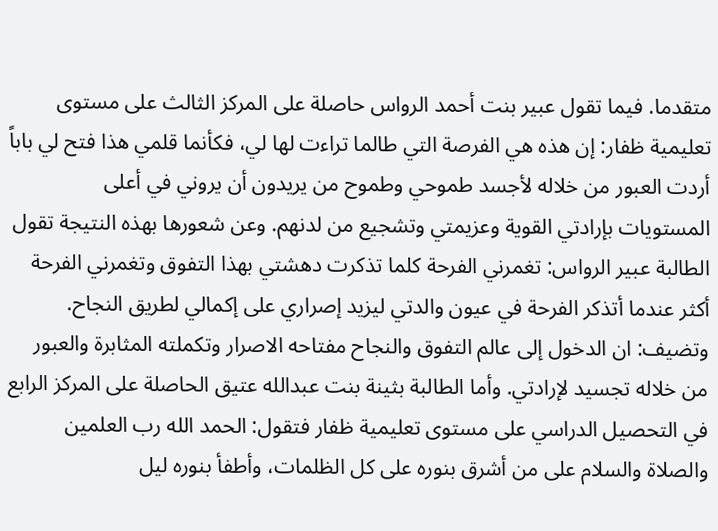متقدما. فيما تقول عبير بنت أحمد الرواس حاصلة على المركز الثالث على مستوى تعليمية ظفار: إن هذه هي الفرصة التي طالما تراءت لها لي، فكأنما قلمي هذا فتح لي باباً أردت العبور من خلاله لأجسد طموحي وطموح من يريدون أن يروني في أعلى المستويات بإرادتي القوية وعزيمتي وتشجيع من لدنهم. وعن شعورها بهذه النتيجة تقول الطالبة عبير الرواس: تغمرني الفرحة كلما تذكرت دهشتي بهذا التفوق وتغمرني الفرحة أكثر عندما أتذكر الفرحة في عيون والدتي ليزيد إصراري على إكمالي لطريق النجاح. وتضيف: ان الدخول إلى عالم التفوق والنجاح مفتاحه الاصرار وتكملته المثابرة والعبور من خلاله تجسيد لإرادتي. وأما الطالبة بثينة بنت عبدالله عتيق الحاصلة على المركز الرابع في التحصيل الدراسي على مستوى تعليمية ظفار فتقول: الحمد الله رب العلمين والصلاة والسلام على من أشرق بنوره على كل الظلمات، وأطفأ بنوره ليل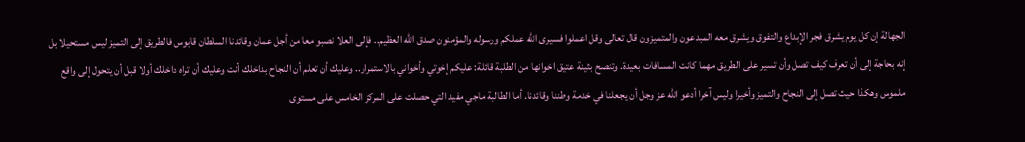الجهالة إن كل يوم يشرق فجر الإبداع والتفوق ويشرق معه المبدعون والمتميزون قال تعالى وقل اعملوا فسيرى الله عملكم ورسوله والمؤمنون صدق الله العظيم.. فإلى العلا نصبو معا من أجل عمان وقائدنا السلطان قابوس فالطريق إلى التميز ليس مستحيلا بل إنه بحاجة إلى أن تعرف كيف تصل وأن تسير على الطريق مهما كانت المسافات بعيدة. وتنصح بثينة عتيق اخوانها من الطلبة قائلة: عليكم إخوتي وأخواني بالاستمرار.. وعليك أن تعلم أن النجاح بداخلك أنت وعليك أن تراه داخلك أولا قبل أن يتحول إلى واقع ملموس وهكذا حيث تصل إلى النجاح والتميز وأخيرا وليس آخرا أدعو الله عز وجل أن يجعلنا في خدمة وطننا وقائدنا. أما الطالبة ماجي مفيد التي حصلت على المركز الخامس على مستوى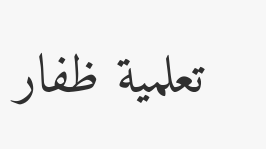تعلمية ظفار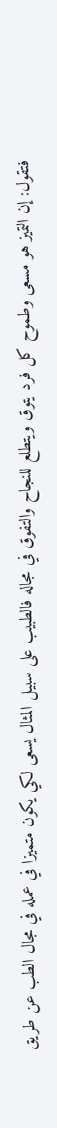فتقول: إن التميز هو مسعى وطموح كل فرد يتوق ويتطلع للنجاح والتفوق في مجاله فالطبيب على سبيل المثال يسعى لكي يكون متميزا في عمله في مجال الطب عن طريق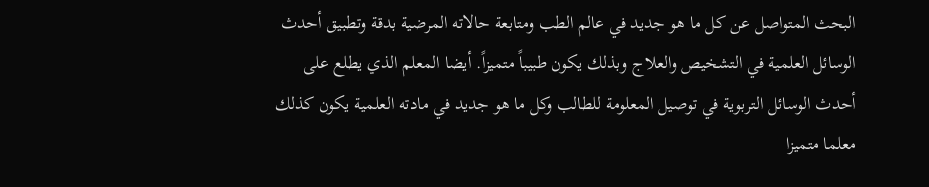البحث المتواصل عن كل ما هو جديد في عالم الطب ومتابعة حالاته المرضية بدقة وتطبيق أحدث الوسائل العلمية في التشخيص والعلاج وبذلك يكون طبيباً متميزاً. أيضا المعلم الذي يطلع على أحدث الوسائل التربوية في توصيل المعلومة للطالب وكل ما هو جديد في مادته العلمية يكون كذلك معلما متميزا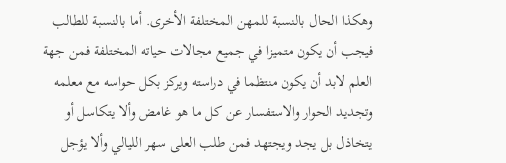وهكذا الحال بالنسبة للمهن المختلفة الأخرى. أما بالنسبة للطالب فيجب أن يكون متميزا في جميع مجالات حياته المختلفة فمن جهة العلم لابد أن يكون منتظما في دراسته ويركز بكل حواسه مع معلمه وتجديد الحوار والاستفسار عن كل ما هو غامض وألا يتكاسل أو يتخاذل بل يجد ويجتهد فمن طلب العلى سهر الليالي وألا يؤجل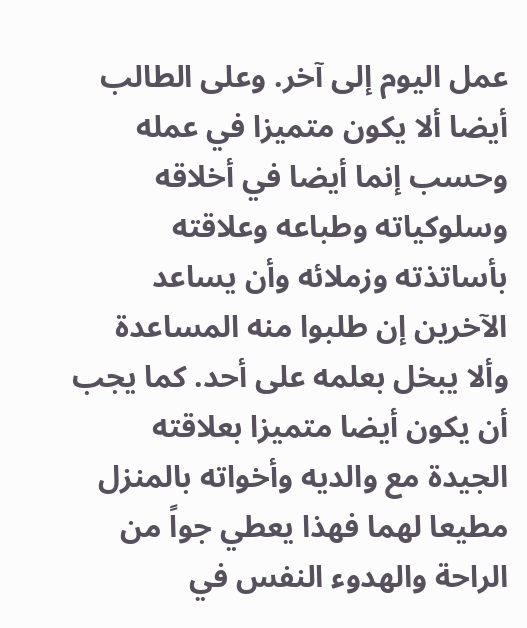عمل اليوم إلى آخر. وعلى الطالب أيضا ألا يكون متميزا في عمله وحسب إنما أيضا في أخلاقه وسلوكياته وطباعه وعلاقته بأساتذته وزملائه وأن يساعد الآخرين إن طلبوا منه المساعدة وألا يبخل بعلمه على أحد. كما يجب أن يكون أيضا متميزا بعلاقته الجيدة مع والديه وأخواته بالمنزل مطيعا لهما فهذا يعطي جواً من الراحة والهدوء النفس في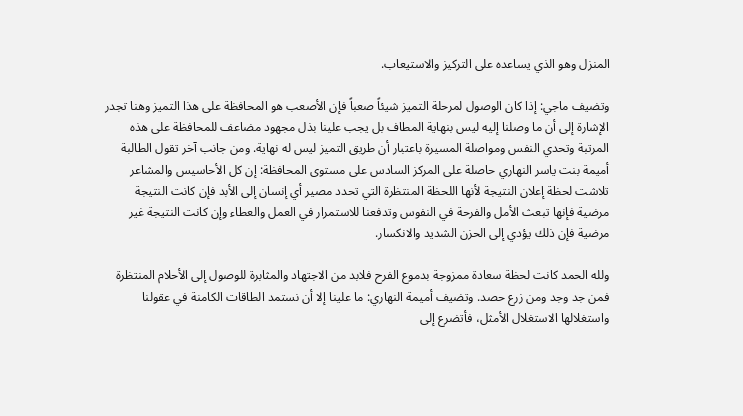المنزل وهو الذي يساعده على التركيز والاستيعاب.

وتضيف ماجي: إذا كان الوصول لمرحلة التميز شيئاً صعباً فإن الأصعب هو المحافظة على هذا التميز وهنا تجدر الإشارة إلى أن ما وصلنا إليه ليس بنهاية المطاف بل يجب علينا بذل مجهود مضاعف للمحافظة على هذه المرتبة وتحدي النفس ومواصلة المسيرة باعتبار أن طريق التميز ليس له نهاية. ومن جانب آخر تقول الطالبة أميمة بنت ياسر النهاري حاصلة على المركز السادس على مستوى المحافظة: إن كل الأحاسيس والمشاعر تلاشت لحظة إعلان النتيجة لأنها اللحظة المنتظرة التي تحدد مصير أي إنسان إلى الأبد فإن كانت النتيجة مرضية فإنها تبعث الأمل والفرحة في النفوس وتدفعنا للاستمرار في العمل والعطاء وإن كانت النتيجة غير مرضية فإن ذلك يؤدي إلى الحزن الشديد والانكسار.

ولله الحمد كانت لحظة سعادة ممزوجة بدموع الفرح فلابد من الاجتهاد والمثابرة للوصول إلى الأحلام المنتظرة فمن جد وجد ومن زرع حصد. وتضيف أميمة النهاري: ما علينا إلا أن نستمد الطاقات الكامنة في عقولنا واستغلالها الاستغلال الأمثل، فأتضرع إلى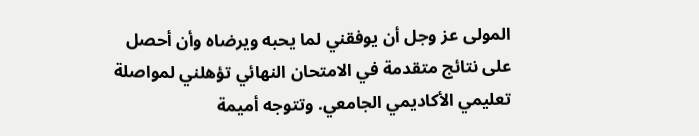المولى عز وجل أن يوفقني لما يحبه ويرضاه وأن أحصل على نتائج متقدمة في الامتحان النهائي تؤهلني لمواصلة تعليمي الأكاديمي الجامعي. وتتوجه أميمة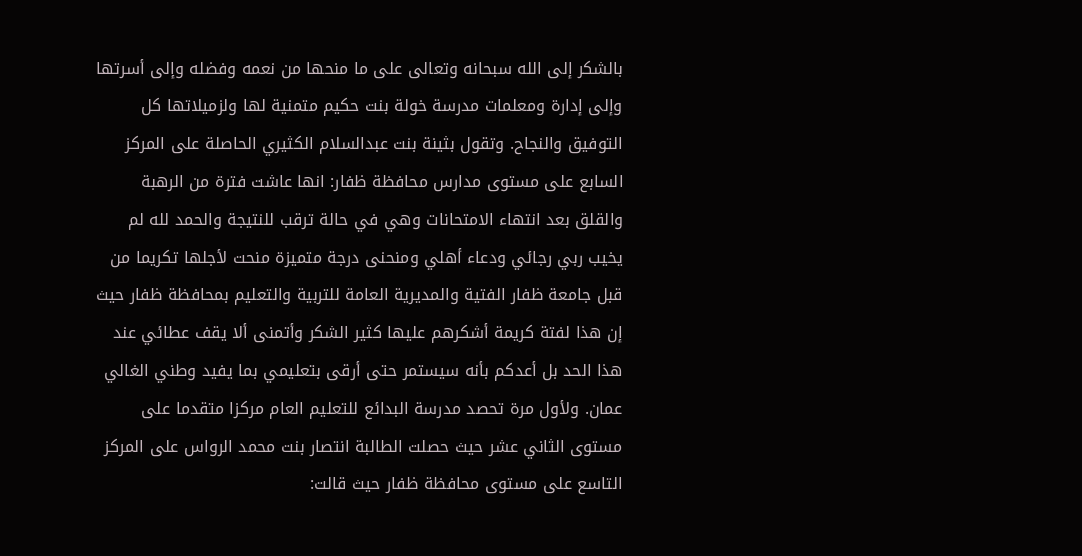بالشكر إلى الله سبحانه وتعالى على ما منحها من نعمه وفضله وإلى أسرتها وإلى إدارة ومعلمات مدرسة خولة بنت حكيم متمنية لها ولزميلاتها كل التوفيق والنجاح. وتقول بثينة بنت عبدالسلام الكثيري الحاصلة على المركز السابع على مستوى مدارس محافظة ظفار: انها عاشت فترة من الرهبة والقلق بعد انتهاء الامتحانات وهي في حالة ترقب للنتيجة والحمد لله لم يخيب ربي رجائي ودعاء أهلي ومنحنى درجة متميزة منحت لأجلها تكريما من قبل جامعة ظفار الفتية والمديرية العامة للتربية والتعليم بمحافظة ظفار حيث إن هذا لفتة كريمة أشكرهم عليها كثير الشكر وأتمنى ألا يقف عطائي عند هذا الحد بل أعدكم بأنه سيستمر حتى أرقى بتعليمي بما يفيد وطني الغالي عمان. ولأول مرة تحصد مدرسة البدائع للتعليم العام مركزا متقدما على مستوى الثاني عشر حيث حصلت الطالبة انتصار بنت محمد الرواس على المركز التاسع على مستوى محافظة ظفار حيث قالت: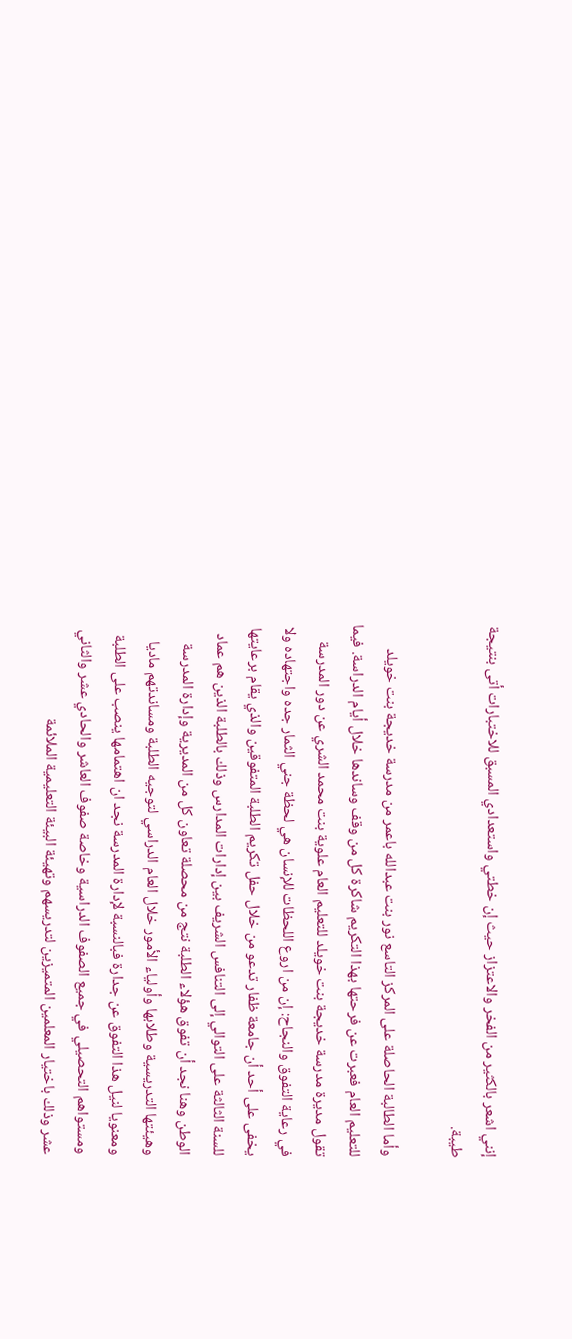إنني اشعر بالكثير من الفخر والاعتزاز حيث إن خطتي واستعدادي المسبق للاختبارات أتى بنتيجة طيبة.

وأما الطالبة الحاصلة على المركز التاسع نور بنت عبدالله باعمر من مدرسة خديجة بنت خويلد للتعليم العام فعبرت عن فرحتها بهذا التكريم شاكرة كل من وقف وساندها خلال أيام الدراسة. فيما تقول مديرة مدرسة خديجة بنت خويلد للتعليم العام علوية بنت محمد الشري عن دور المدرسة في رعاية التفوق والنجاح: إن من اروع اللحظات للإنسان هي لحظة جني الثمار جده واجتهاده ولا يخفى على أحد أن جامعة ظفار تدعو من خلال حفل تكريم الطلبة المتفوقين والذي يقام برعايتها للسنة الثالثة على التوالي إلى التنافس الشريف بين إدارات المدارس وذلك بالطلبة الذين هم عماد الوطن وهنا نجد أن تفوق هؤلاء الطلبة نتج من محصلة تعاون كل من المديرية وإدارة المدرسة وهيئتها التدريسية وطلابها وأولياء الأمور خلال العام الدراسي لتوجيه الطلبة ومساندتهم ماديا ومعنويا لنيل هذا التفوق عن جدارة فبالنسبة لإدارة المدرسة نجد ان اهتمامها ينصب على الطلبة ومستواهم التحصيلي في جميع الصفوف الدراسية وخاصة صفوف العاشر والحادي عشر والثاني عشر وذلك باختيار المعلمين المتميزين لتدريسهم وتهيئة البيئة التعليمية الملائمة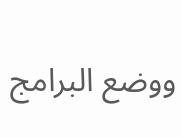ووضع البرامج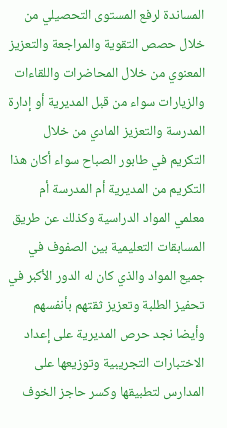المساندة لرفع المستوى التحصيلي من خلال حصص التقوية والمراجعة والتعزيز المعنوي من خلال المحاضرات واللقاءات والزيارات سواء من قبل المديرية أو إدارة المدرسة والتعزيز المادي من خلال التكريم في طابور الصباح سواء أكان هذا التكريم من المديرية أم المدرسة أم معلمي المواد الدراسية وكذلك عن طريق المسابقات التعليمية بين الصفوف في جميع المواد والذي كان له الدور الأكبر في تحفيز الطلبة وتعزيز ثقتهم بأنفسهم وأيضا نجد حرص المديرية على إعداد الاختبارات التجريبية وتوزيعها على المدارس لتطبيقها وكسر حاجز الخوف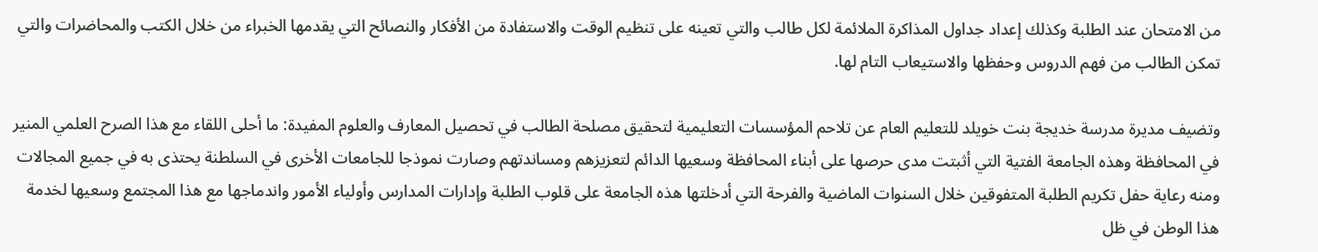من الامتحان عند الطلبة وكذلك إعداد جداول المذاكرة الملائمة لكل طالب والتي تعينه على تنظيم الوقت والاستفادة من الأفكار والنصائح التي يقدمها الخبراء من خلال الكتب والمحاضرات والتي تمكن الطالب من فهم الدروس وحفظها والاستيعاب التام لها.

وتضيف مديرة مدرسة خديجة بنت خويلد للتعليم العام عن تلاحم المؤسسات التعليمية لتحقيق مصلحة الطالب في تحصيل المعارف والعلوم المفيدة: ما أحلى اللقاء مع هذا الصرح العلمي المنير في المحافظة وهذه الجامعة الفتية التي أثبتت مدى حرصها على أبناء المحافظة وسعيها الدائم لتعزيزهم ومساندتهم وصارت نموذجا للجامعات الأخرى في السلطنة يحتذى به في جميع المجالات ومنه رعاية حفل تكريم الطلبة المتفوقين خلال السنوات الماضية والفرحة التي أدخلتها هذه الجامعة على قلوب الطلبة وإدارات المدارس وأولياء الأمور واندماجها مع هذا المجتمع وسعيها لخدمة هذا الوطن في ظل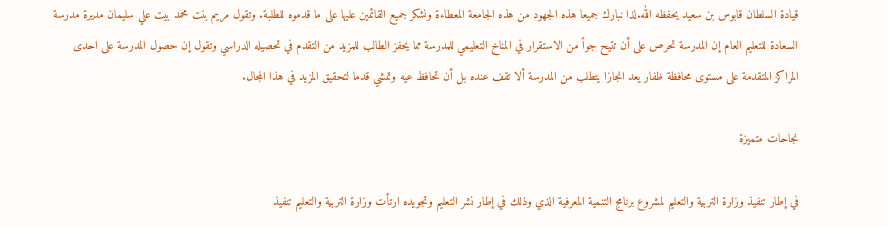قيادة السلطان قابوس بن سعيد يحفظه الله.لذا نبارك جميعا هذه الجهود من هذه الجامعة المعطاءة ونشكر جميع القائمين عليها على ما قدموه للطلبة. وتقول مريم بنت محمد بيت علي سليمان مديرة مدرسة السعادة للتعليم العام إن المدرسة تحرص على أن تتيح جواً من الاستقرار في المناخ التعليمي للمدرسة مما يحفز الطالب للمزيد من التقدم في تحصيله الدراسي وتقول إن حصول المدرسة على احدى المراكز المتقدمة على مستوى محافظة ظفار يعد انجازا يتطلب من المدرسة ألا تقف عنده بل أن تحافظ عيه وتمشي قدما لتحقيق المزيد في هذا المجال.

نجاحات متميزة

في إطار تنفيذ وزارة التربية والتعليم لمشروع برنامج التنمية المعرفية الذي وذلك في إطار نشر التعليم وتجويده ارتأت وزارة التربية والتعليم تنفيذ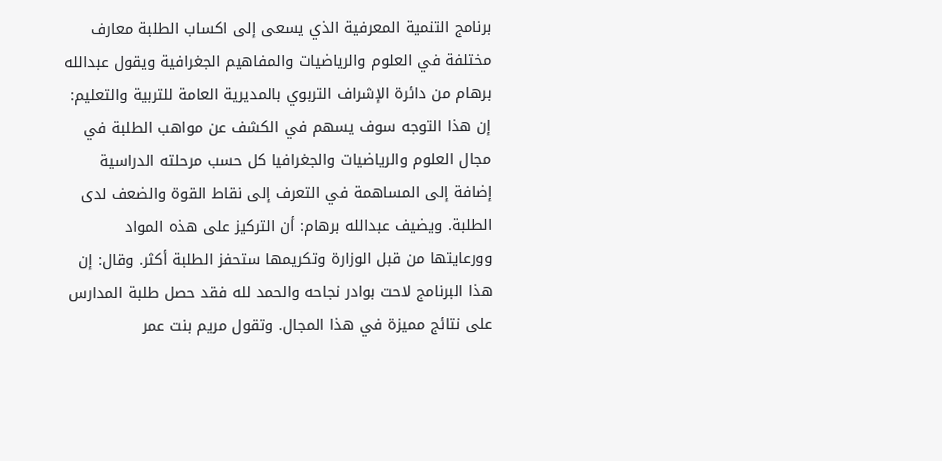برنامج التنمية المعرفية الذي يسعى إلى اكساب الطلبة معارف مختلفة في العلوم والرياضيات والمفاهيم الجغرافية ويقول عبدالله برهام من دائرة الإشراف التربوي بالمديرية العامة للتربية والتعليم: إن هذا التوجه سوف يسهم في الكشف عن مواهب الطلبة في مجال العلوم والرياضيات والجغرافيا كل حسب مرحلته الدراسية إضافة إلى المساهمة في التعرف إلى نقاط القوة والضعف لدى الطلبة. ويضيف عبدالله برهام: أن التركيز على هذه المواد وورعايتها من قبل الوزارة وتكريمها ستحفز الطلبة أكثر. وقال: إن هذا البرنامج لاحت بوادر نجاحه والحمد لله فقد حصل طلبة المدارس على نتائج مميزة في هذا المجال. وتقول مريم بنت عمر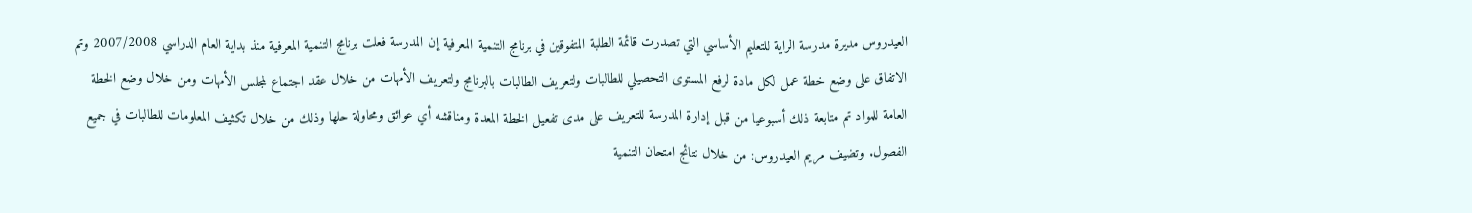العيدروس مديرة مدرسة الراية للتعليم الأساسي التي تصدرت قائمة الطلبة المتفوقين في برنامج التنمية المعرفية إن المدرسة فعلت برنامج التنمية المعرفية منذ بداية العام الدراسي 2007/2008 وتم الاتفاق على وضع خطة عمل لكل مادة لرفع المستوى التحصيلي للطالبات ولتعريف الطالبات بالبرنامج ولتعريف الأمهات من خلال عقد اجتماع لمجلس الأمهات ومن خلال وضع الخطة العامة للمواد تم متابعة ذلك أسبوعيا من قبل إدارة المدرسة للتعريف على مدى تفعيل الخطة المعدة ومناقشه أي عوائق ومحاولة حلها وذلك من خلال تكثيف المعلومات للطالبات في جميع الفصول. وتضيف مريم العيدروس: من خلال نتائج امتحان التنمية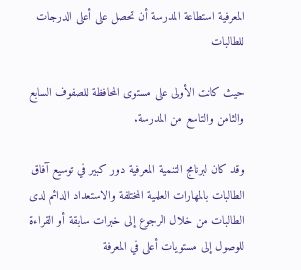المعرفية استطاعة المدرسة أن تحصل على أعلى الدرجات للطالبات

حيث كانت الأولى على مستوى المحافظة للصفوف السابع والثامن والتاسع من المدرسة.

وقد كان لبرنامج التنمية المعرفية دور كبير في توسيع آفاق الطالبات بالمهارات العلمية المختلفة والاستعداد الدائم لدى الطالبات من خلال الرجوع إلى خبرات سابقة أو القراءة للوصول إلى مستويات أعلى في المعرفة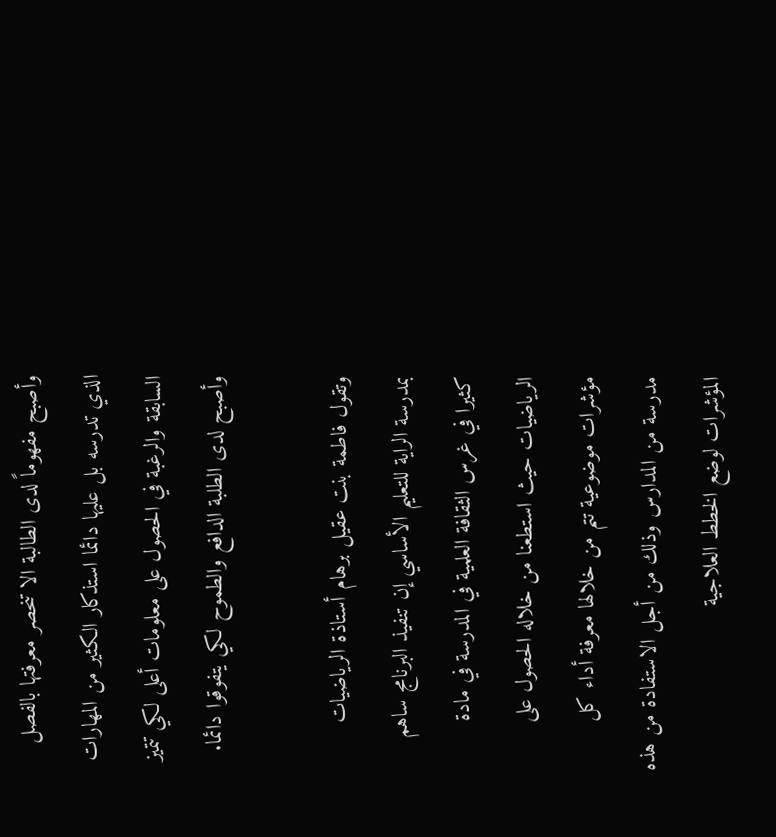وأصبح مفهوماً لدى الطالبة الا تنحصر معرفتها بالفصل الذي تدرسه بل عليها دائما استذكار الكثير من المهارات السابقة والرغبة في الحصول على معلومات أعلى لكي تتميز وأصبح لدى الطلبة الدافع والطموح لكي يتفوقوا دائما.

وتقول فاطمة بنت عقيل برهام أستاذة الرياضيات بمدرسة الراية للتعليم الأساسي إن تنفيذ البرنامج ساهم كثيرا في غرس الثقافة العلمية في المدرسة في مادة الرياضيات حيث استطعنا من خلاله الحصول على مؤشرات موضوعية تتم من خلالها معرفة أداء كل مدرسة من المدارس وذلك من أجل الاستفادة من هذه المؤشرات لوضع الخطط العلاجية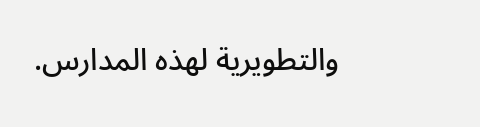والتطويرية لهذه المدارس.